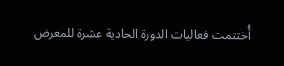أُختتمت فعاليات الدورة الحادية عشرة للمعرض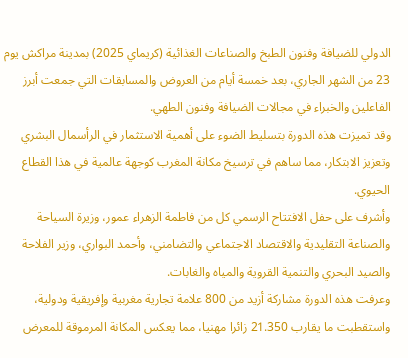الدولي للضيافة وفنون الطبخ والصناعات الغذائية (كريماي 2025) بمدينة مراكش يوم 23 من الشهر الجاري، بعد خمسة أيام من العروض والمسابقات التي جمعت أبرز الفاعلين والخبراء في مجالات الضيافة وفنون الطهي.
وقد تميزت هذه الدورة بتسليط الضوء على أهمية الاستثمار في الرأسمال البشري وتعزيز الابتكار، مما ساهم في ترسيخ مكانة المغرب كوجهة عالمية في هذا القطاع الحيوي.
وأشرف على حفل الافتتاح الرسمي كل من فاطمة الزهراء عمور، وزيرة السياحة والصناعة التقليدية والاقتصاد الاجتماعي والتضامني، وأحمد البواري، وزير الفلاحة والصيد البحري والتنمية القروية والمياه والغابات.
وعرفت هذه الدورة مشاركة أزيد من 800 علامة تجارية مغربية وإفريقية ودولية، واستقطبت ما يقارب 21.350 زائرا مهنيا، مما يعكس المكانة المرموقة للمعرض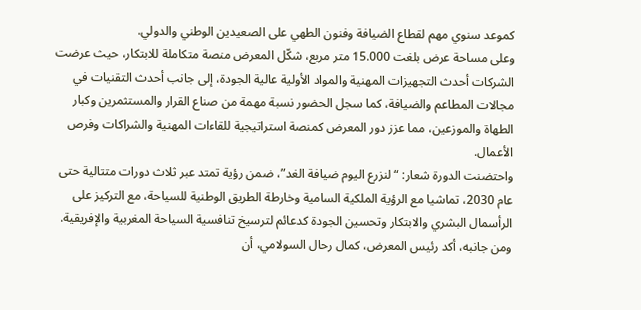كموعد سنوي مهم لقطاع الضيافة وفنون الطهي على الصعيدين الوطني والدولي.
وعلى مساحة عرض بلغت 15.000 متر مربع، شكّل المعرض منصة متكاملة للابتكار، حيث عرضت الشركات أحدث التجهيزات المهنية والمواد الأولية عالية الجودة، إلى جانب أحدث التقنيات في مجالات المطاعم والضيافة، كما سجل الحضور نسبة مهمة من صناع القرار والمستثمرين وكبار الطهاة والموزعين، مما عزز دور المعرض كمنصة استراتيجية للقاءات المهنية والشراكات وفرص الأعمال.
واحتضنت الدورة شعار: “لنزرع اليوم ضيافة الغد”، ضمن رؤية تمتد عبر ثلاث دورات متتالية حتى عام 2030، تماشيا مع الرؤية الملكية السامية وخارطة الطريق الوطنية للسياحة، مع التركيز على الرأسمال البشري والابتكار وتحسين الجودة كدعائم لترسيخ تنافسية السياحة المغربية والإفريقية.
ومن جانبه، أكد رئيس المعرض، كمال رحال السولامي، أن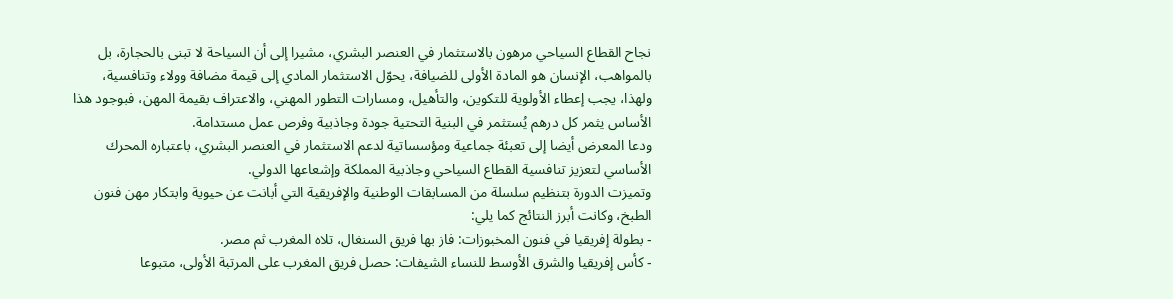نجاح القطاع السياحي مرهون بالاستثمار في العنصر البشري، مشيرا إلى أن السياحة لا تبنى بالحجارة، بل بالمواهب، الإنسان هو المادة الأولى للضيافة، يحوّل الاستثمار المادي إلى قيمة مضافة وولاء وتنافسية، ولهذا، يجب إعطاء الأولوية للتكوين، والتأهيل، ومسارات التطور المهني، والاعتراف بقيمة المهن، فبوجود هذا الأساس يثمر كل درهم يُستثمر في البنية التحتية جودة وجاذبية وفرص عمل مستدامة.
ودعا المعرض أيضا إلى تعبئة جماعية ومؤسساتية لدعم الاستثمار في العنصر البشري، باعتباره المحرك الأساسي لتعزيز تنافسية القطاع السياحي وجاذبية المملكة وإشعاعها الدولي.
وتميزت الدورة بتنظيم سلسلة من المسابقات الوطنية والإفريقية التي أبانت عن حيوية وابتكار مهن فنون الطبخ، وكانت أبرز النتائج كما يلي:
- بطولة إفريقيا في فنون المخبوزات: فاز بها فريق السنغال، تلاه المغرب ثم مصر.
- كأس إفريقيا والشرق الأوسط للنساء الشيفات: حصل فريق المغرب على المرتبة الأولى، متبوعا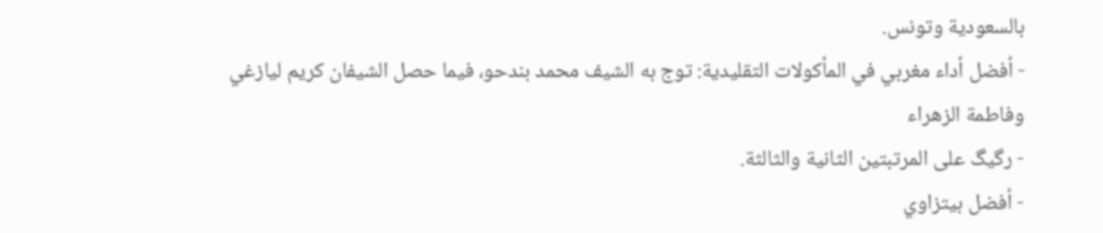بالسعودية وتونس.
- أفضل أداء مغربي في المأكولات التقليدية: توج به الشيف محمد بندحو، فيما حصل الشيفان كريم ليازغي وفاطمة الزهراء
- رگيگ على المرتبتين الثانية والثالثة.
- أفضل بيتزاوي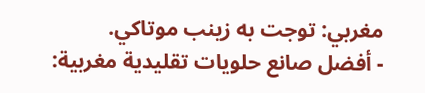مغربي: توجت به زينب موتاكي.
- أفضل صانع حلويات تقليدية مغربية: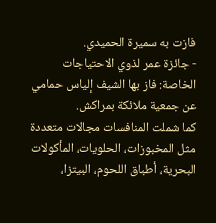فازت به سميرة الحميدي.
- جائزة عمر لذوي الاحتياجات الخاصة: فاز بها الشيف إلياس حمامي عن جمعية ملائكة بمراكش.
كما شملت المنافسات مجالات متعددة مثل المخبوزات، الحلويات، المأكولات البحرية، أطباق اللحوم، البيتزا،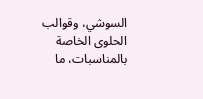السوشي، وقوالب الحلوى الخاصة بالمناسبات، ما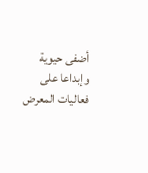أضفى حيوية وإبداعا على فعاليات المعرض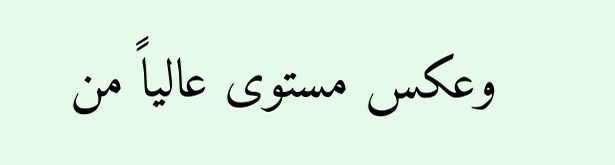وعكس مستوى عالياً من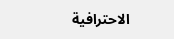الاحترافية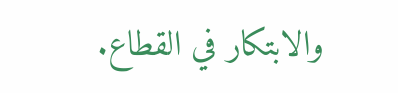والابتكار في القطاع.